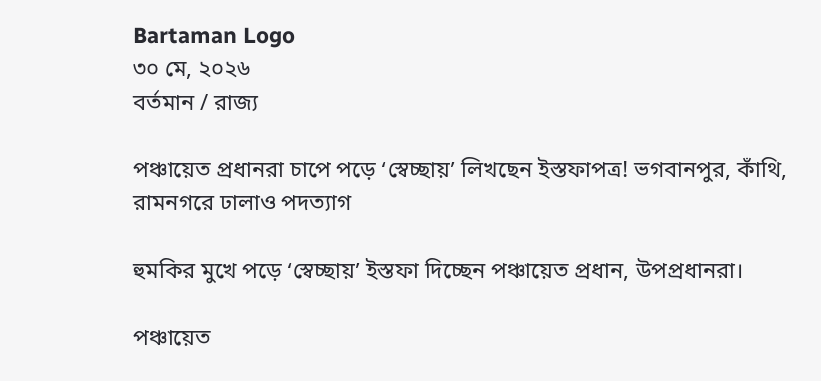Bartaman Logo
৩০ মে, ২০২৬
বর্তমান / রাজ্য

পঞ্চায়েত প্রধানরা চাপে পড়ে ‘স্বেচ্ছায়’ লিখছেন ইস্তফাপত্র! ভগবানপুর, কাঁথি, রামনগরে ঢালাও পদত্যাগ

হুমকির মুখে পড়ে ‘স্বেচ্ছায়’ ইস্তফা দিচ্ছেন পঞ্চায়েত প্রধান, উপপ্রধানরা।

পঞ্চায়েত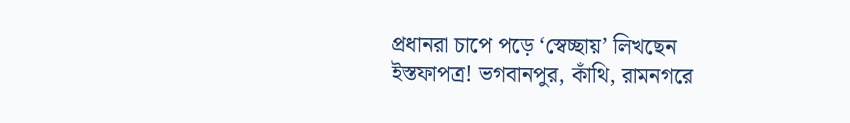প্রধানরা চাপে পড়ে ‘স্বেচ্ছায়’ লিখছেন ইস্তফাপত্র! ভগবানপুর, কাঁথি, রামনগরে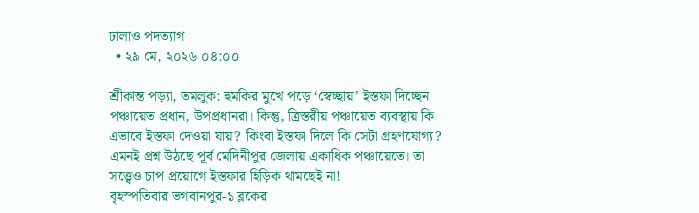ঢালাও পদত্যাগ
  • ২৯ মে, ২০২৬ ০৪:০০

শ্রীকান্ত পড়্যা, তমলুক: হুমকির মুখে পড়ে ‘স্বেচ্ছায়’ ইস্তফা দিচ্ছেন পঞ্চায়েত প্রধান, উপপ্রধানরা। কিন্তু, ত্রিস্তরীয় পঞ্চায়েত ব্যবস্থায় কি এভাবে ইস্তফা দেওয়া যায়? কিংবা ইস্তফা দিলে কি সেটা গ্রহণযোগ্য? এমনই প্রশ্ন উঠছে পূর্ব মেদিনীপুর জেলায় একাধিক পঞ্চায়েতে। তা সত্ত্বেও চাপ প্রয়োগে ইস্তফার হিড়িক থামছেই না!
বৃহস্পতিবার ভগবানপুর-১ ব্লকের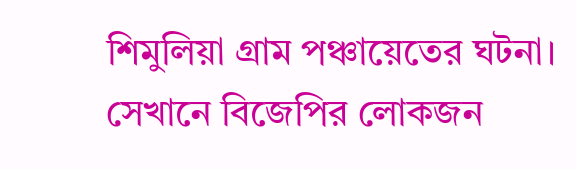শিমুলিয়া গ্রাম পঞ্চায়েতের ঘটনা। সেখানে বিজেপির লোকজন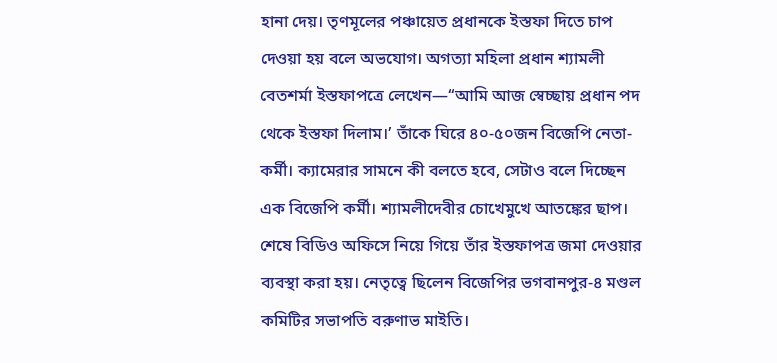হানা দেয়। তৃণমূলের পঞ্চায়েত প্রধানকে ইস্তফা দিতে চাপ দেওয়া হয় বলে অভযোগ। অগত্যা মহিলা প্রধান শ্যামলী বেতশর্মা ইস্তফাপত্রে লেখেন—‘‘আমি আজ স্বেচ্ছায় প্রধান পদ থেকে ইস্তফা দিলাম।’ তাঁকে ঘিরে ৪০-৫০জন বিজেপি নেতা-কর্মী। ক্যামেরার সামনে কী বলতে হবে, সেটাও বলে দিচ্ছেন এক বিজেপি কর্মী। শ্যামলীদেবীর চোখেমুখে আতঙ্কের ছাপ। শেষে বিডিও অফিসে নিয়ে গিয়ে তাঁর ইস্তফাপত্র জমা দেওয়ার ব্যবস্থা করা হয়। নেতৃত্বে ছিলেন বিজেপির ভগবানপুর-৪ মণ্ডল কমিটির সভাপতি বরুণাভ মাইতি।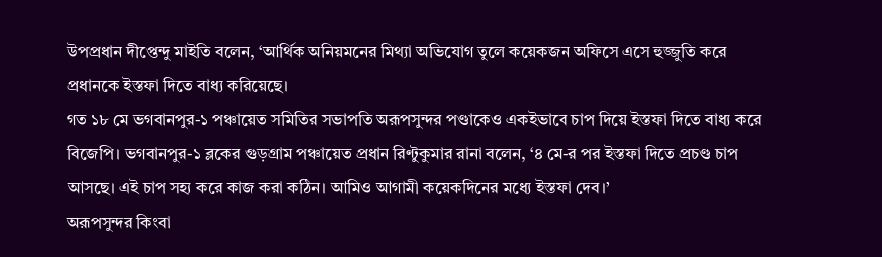উপপ্রধান দীপ্তেন্দু মাইতি বলেন, ‘আর্থিক অনিয়মনের মিথ্যা অভিযোগ তুলে কয়েকজন অফিসে এসে হুজ্জুতি করে প্রধানকে ইস্তফা দিতে বাধ্য করিয়েছে।
গত ১৮ মে ভগবানপুর-১ পঞ্চায়েত সমিতির সভাপতি অরূপসুন্দর পণ্ডাকেও একইভাবে চাপ দিয়ে ইস্তফা দিতে বাধ্য করে বিজেপি। ভগবানপুর-১ ব্লকের গুড়গ্রাম পঞ্চায়েত প্রধান রিণ্টুকুমার রানা বলেন, ‘৪ মে-র পর ইস্তফা দিতে প্রচণ্ড চাপ আসছে। এই চাপ সহ্য করে কাজ করা কঠিন। আমিও আগামী কয়েকদিনের মধ্যে ইস্তফা দেব।’
অরূপসুন্দর কিংবা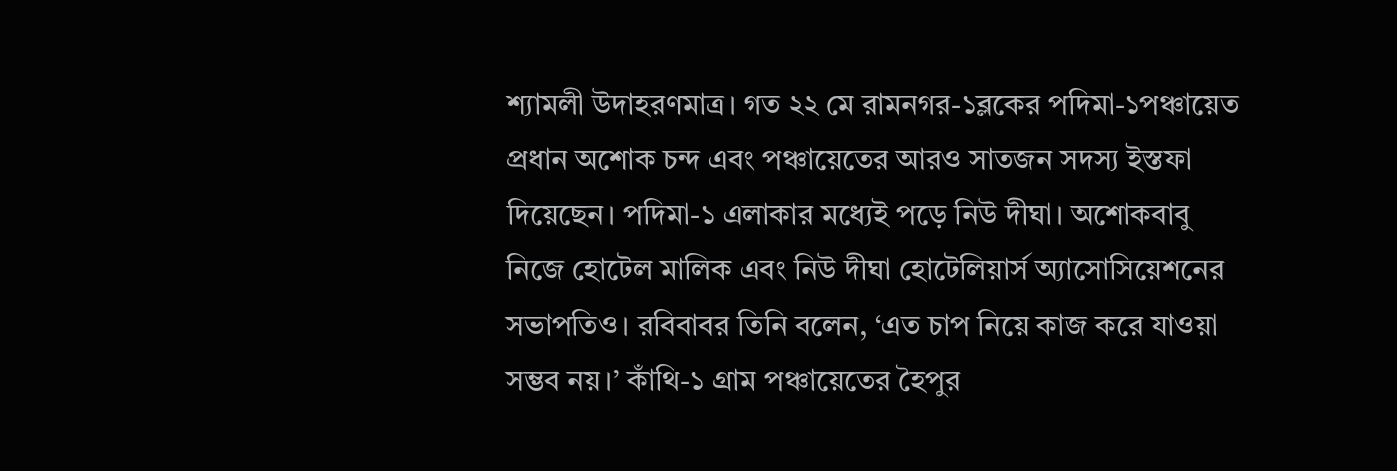শ্যামলী উদাহরণমাত্র। গত ২২ মে রামনগর-১ব্লকের পদিমা-১পঞ্চায়েত প্রধান অশোক চন্দ এবং পঞ্চায়েতের আরও সাতজন সদস্য ইস্তফা দিয়েছেন। পদিমা-১ এলাকার মধ্যেই পড়ে নিউ দীঘা। অশোকবাবু নিজে হোটেল মালিক এবং নিউ দীঘা হোটেলিয়ার্স অ্যাসোসিয়েশনের সভাপতিও। রবিবাবর তিনি বলেন, ‘এত চাপ নিয়ে কাজ করে যাওয়া সম্ভব নয়।’ কাঁথি-১ গ্রাম পঞ্চায়েতের হৈপুর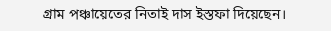গ্রাম পঞ্চায়েতের নিতাই দাস ইস্তফা দিয়েছেন।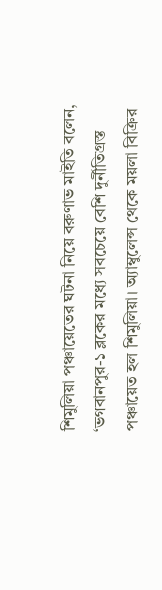শিমুলিয়া পঞ্চায়েতের ঘটনা নিয়ে বরুণাভ মাইতি বলেন, ‘ভগবানপুর-১ ব্লকের মধ্যে সবচেয়ে বেশি দুর্নীতিগ্রস্ত পঞ্চায়েত হল শিমুলিয়া। অ্যাম্বুলেন্স থেকে ময়লা বিক্রির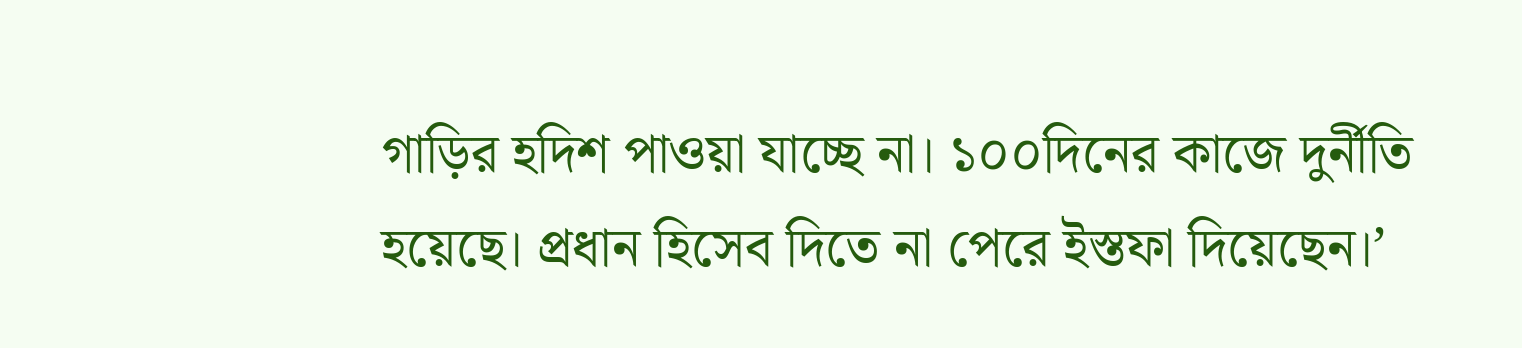গাড়ির হদিশ পাওয়া যাচ্ছে না। ১০০দিনের কাজে দুর্নীতি হয়েছে। প্রধান হিসেব দিতে না পেরে ইস্তফা দিয়েছেন।’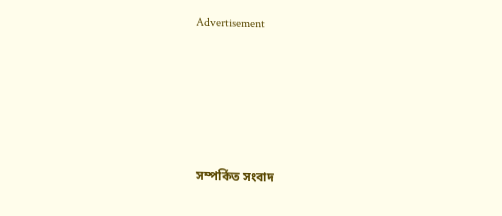Advertisement





সম্পর্কিত সংবাদ